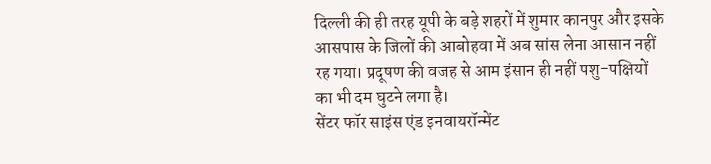दिल्ली की ही तरह यूपी के बड़े शहरों में शुमार कानपुर और इसके आसपास के जिलों की आबोहवा में अब सांस लेना आसान नहीं रह गया। प्रदूषण की वजह से आम इंसान ही नहीं पशु-पक्षियों का भी दम घुटने लगा है।
सेंटर फॉर साइंस एंड इनवायरॉन्मेंट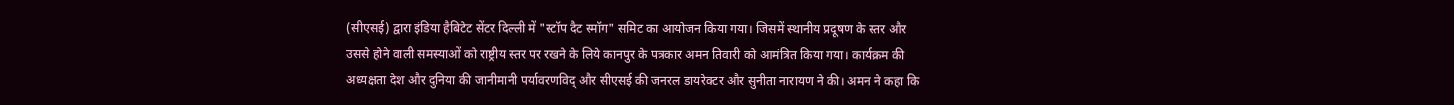(सीएसई) द्वारा इंडिया हैबिटेट सेंटर दिल्ली में "स्टॉप दैट स्मॉग" समिट का आयोजन किया गया। जिसमें स्थानीय प्रदूषण के स्तर और उससे होने वाली समस्याओं को राष्ट्रीय स्तर पर रखने के लिये कानपुर के पत्रकार अमन तिवारी को आमंत्रित किया गया। कार्यक्रम की अध्यक्षता देश और दुनिया की जानीमानी पर्यावरणविद् और सीएसई की जनरल डायरेक्टर और सुनीता नारायण ने की। अमन ने कहा कि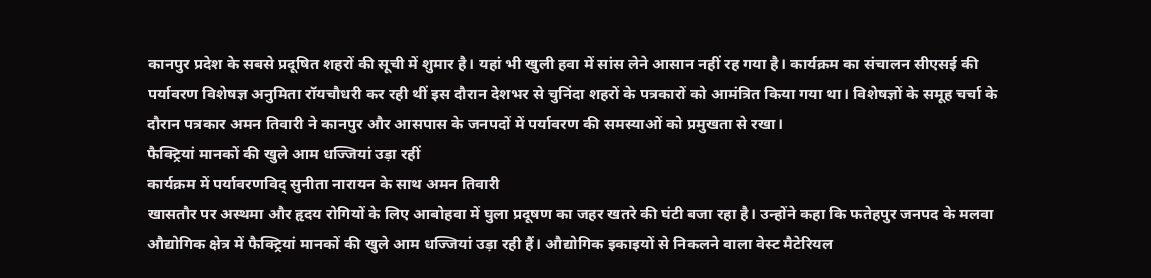कानपुर प्रदेश के सबसे प्रदूषित शहरों की सूची में शुमार है। यहां भी खुली हवा में सांस लेने आसान नहीं रह गया है। कार्यक्रम का संचालन सीएसई की पर्यावरण विशेषज्ञ अनुमिता रॉयचौधरी कर रही थीं इस दौरान देशभर से चुनिंदा शहरों के पत्रकारों को आमंत्रित किया गया था। विशेषज्ञों के समूह चर्चा के दौरान पत्रकार अमन तिवारी ने कानपुर और आसपास के जनपदों में पर्यावरण की समस्याओं को प्रमुखता से रखा।
फैक्ट्रियां मानकों की खुले आम धज्जियां उड़ा रहीं
कार्यक्रम में पर्यावरणविद् सुनीता नारायन के साथ अमन तिवारी
खासतौर पर अस्थमा और हृदय रोगियों के लिए आबोहवा में घुला प्रदूषण का जहर खतरे की घंटी बजा रहा है। उन्होंने कहा कि फतेहपुर जनपद के मलवा औद्योगिक क्षेत्र में फैक्ट्रियां मानकों की खुले आम धज्जियां उड़ा रही हैं। औद्योगिक इकाइयों से निकलने वाला वेस्ट मैटेरियल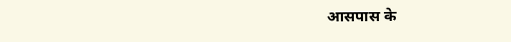आसपास के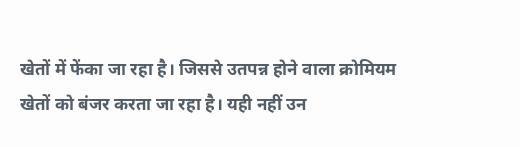खेतों में फेंका जा रहा है। जिससे उतपन्न होने वाला क्रोमियम खेतों को बंजर करता जा रहा है। यही नहीं उन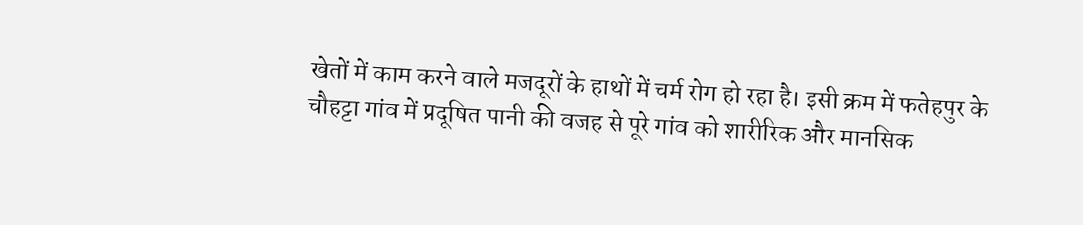खेतों में काम करने वाले मजदूरों के हाथों में चर्म रोग हो रहा है। इसी क्रम में फतेहपुर के चौहट्टा गांव में प्रदूषित पानी की वजह से पूरे गांव को शारीरिक और मानसिक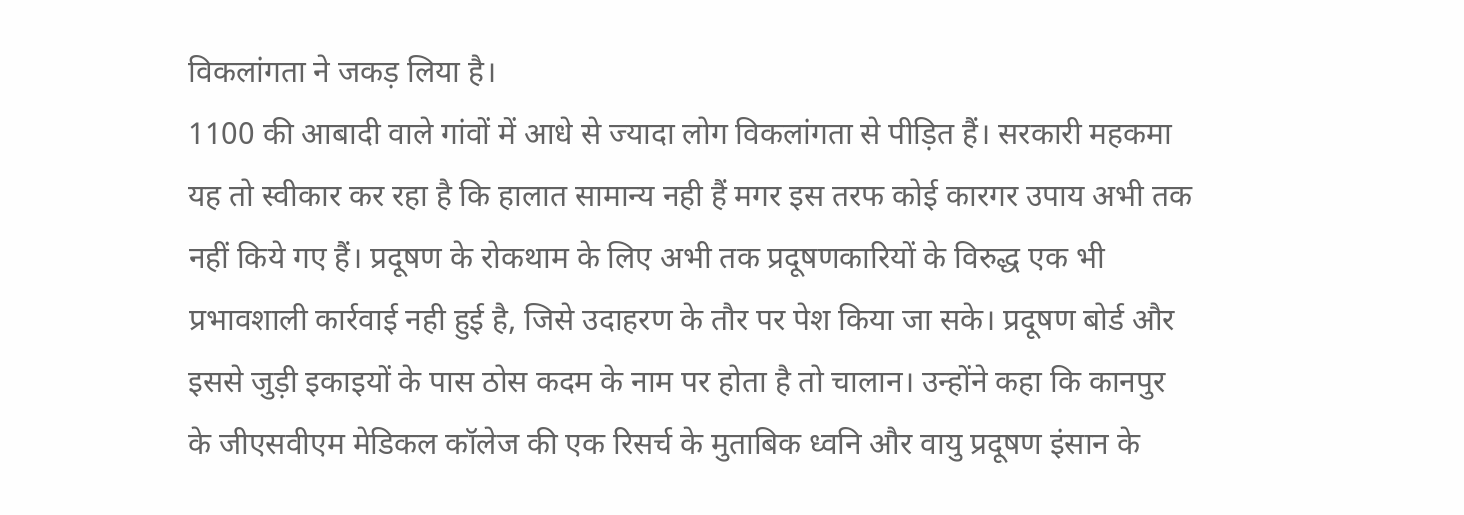विकलांगता ने जकड़ लिया है।
1100 की आबादी वाले गांवों में आधे से ज्यादा लोग विकलांगता से पीड़ित हैं। सरकारी महकमा यह तो स्वीकार कर रहा है कि हालात सामान्य नही हैं मगर इस तरफ कोई कारगर उपाय अभी तक नहीं किये गए हैं। प्रदूषण के रोकथाम के लिए अभी तक प्रदूषणकारियों के विरुद्ध एक भी प्रभावशाली कार्रवाई नही हुई है, जिसे उदाहरण के तौर पर पेश किया जा सके। प्रदूषण बोर्ड और इससे जुड़ी इकाइयों के पास ठोस कदम के नाम पर होता है तो चालान। उन्होंने कहा कि कानपुर के जीएसवीएम मेडिकल कॉलेज की एक रिसर्च के मुताबिक ध्वनि और वायु प्रदूषण इंसान के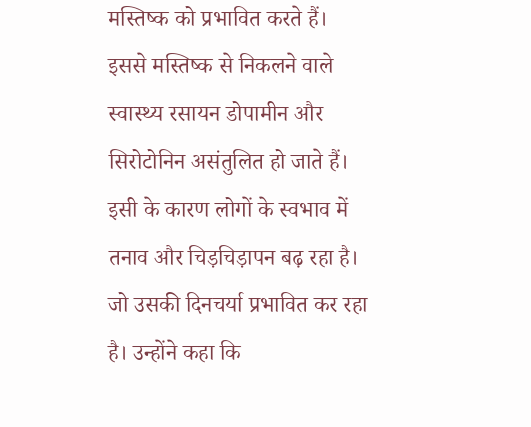मस्तिष्क को प्रभावित करते हैं। इससे मस्तिष्क से निकलने वाले स्वास्थ्य रसायन डोपामीन और सिरोटोनिन असंतुलित हो जाते हैं। इसी के कारण लोगों के स्वभाव में तनाव और चिड़चिड़ापन बढ़ रहा है। जो उसकी दिनचर्या प्रभावित कर रहा है। उन्होंने कहा कि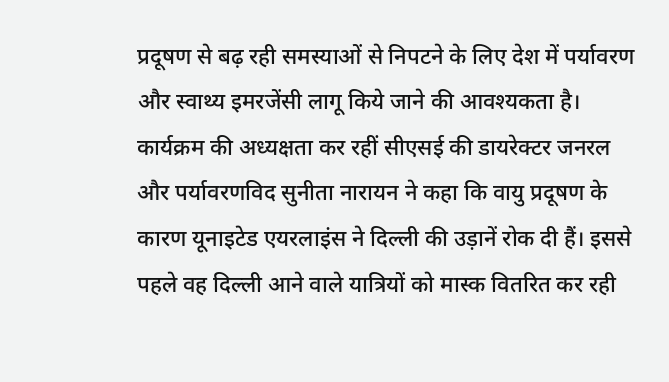प्रदूषण से बढ़ रही समस्याओं से निपटने के लिए देश में पर्यावरण और स्वाथ्य इमरजेंसी लागू किये जाने की आवश्यकता है।
कार्यक्रम की अध्यक्षता कर रहीं सीएसई की डायरेक्टर जनरल और पर्यावरणविद सुनीता नारायन ने कहा कि वायु प्रदूषण के कारण यूनाइटेड एयरलाइंस ने दिल्ली की उड़ानें रोक दी हैं। इससे पहले वह दिल्ली आने वाले यात्रियों को मास्क वितरित कर रही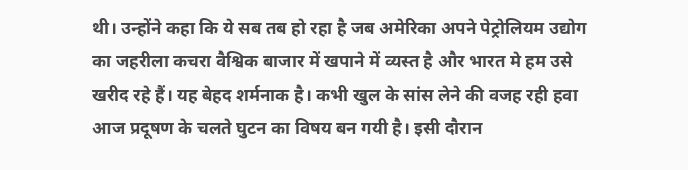थी। उन्होंने कहा कि ये सब तब हो रहा है जब अमेरिका अपने पेट्रोलियम उद्योग का जहरीला कचरा वैश्विक बाजार में खपाने में व्यस्त है और भारत मे हम उसे खरीद रहे हैं। यह बेहद शर्मनाक है। कभी खुल के सांस लेने की वजह रही हवा आज प्रदूषण के चलते घुटन का विषय बन गयी है। इसी दौरान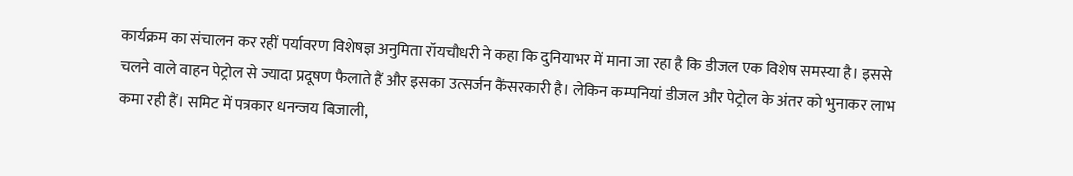कार्यक्रम का संचालन कर रहीं पर्यावरण विशेषज्ञ अनुमिता रॉयचौधरी ने कहा कि दुनियाभर में माना जा रहा है कि डीजल एक विशेष समस्या है। इससे चलने वाले वाहन पेट्रोल से ज्यादा प्रदूषण फैलाते हैं और इसका उत्सर्जन कैंसरकारी है। लेकिन कम्पनियां डीजल और पेट्रोल के अंतर को भुनाकर लाभ कमा रही हैं। समिट में पत्रकार धनन्जय बिजाली,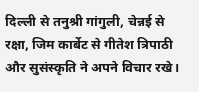दिल्ली से तनुश्री गांगुली, चेन्नई से रक्षा, जिम कार्बेट से गीतेश त्रिपाठी और सुसंस्कृति ने अपने विचार रखे।